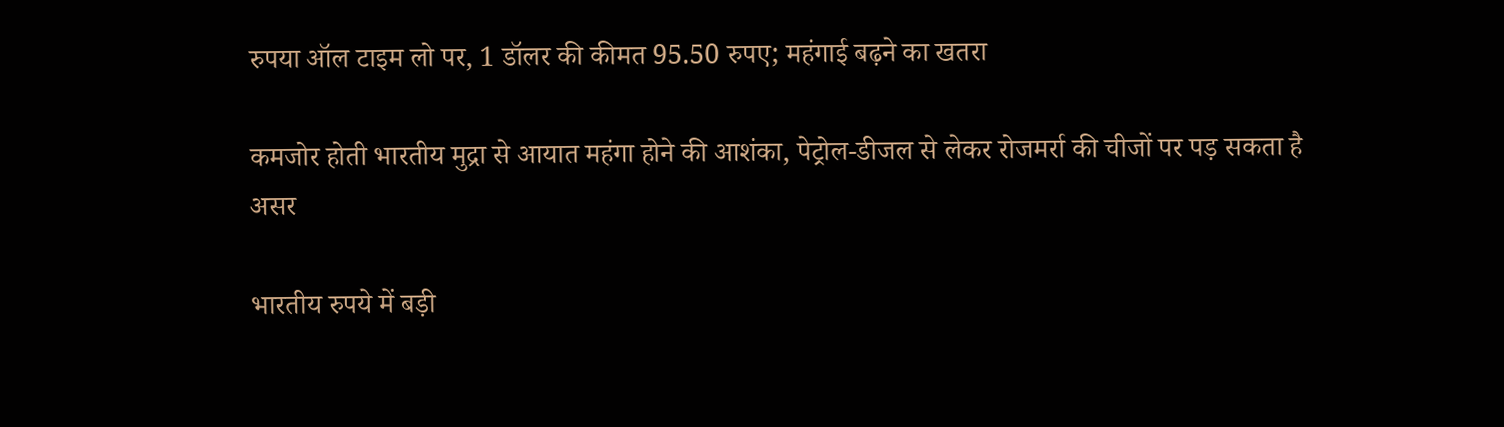रुपया ऑल टाइम लो पर, 1 डॉलर की कीमत 95.50 रुपए; महंगाई बढ़ने का खतरा

कमजोर होती भारतीय मुद्रा से आयात महंगा होने की आशंका, पेट्रोल-डीजल से लेकर रोजमर्रा की चीजों पर पड़ सकता है असर

भारतीय रुपये में बड़ी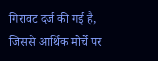गिरावट दर्ज की गई है, जिससे आर्थिक मोर्चे पर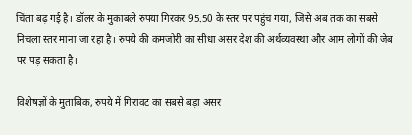चिंता बढ़ गई है। डॉलर के मुकाबले रुपया गिरकर 95.50 के स्तर पर पहुंच गया, जिसे अब तक का सबसे निचला स्तर माना जा रहा है। रुपये की कमजोरी का सीधा असर देश की अर्थव्यवस्था और आम लोगों की जेब पर पड़ सकता है।

विशेषज्ञों के मुताबिक, रुपये में गिरावट का सबसे बड़ा असर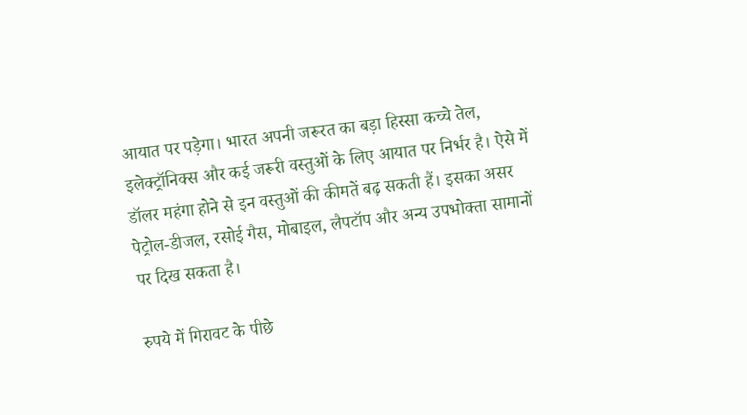आयात पर पड़ेगा। भारत अपनी जरूरत का बड़ा हिस्सा कच्चे तेल, इलेक्ट्रॉनिक्स और कई जरूरी वस्तुओं के लिए आयात पर निर्भर है। ऐसे में डॉलर महंगा होने से इन वस्तुओं की कीमतें बढ़ सकती हैं। इसका असर पेट्रोल-डीजल, रसोई गैस, मोबाइल, लैपटॉप और अन्य उपभोक्ता सामानों पर दिख सकता है।

रुपये में गिरावट के पीछे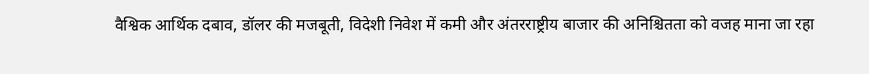वैश्विक आर्थिक दबाव, डॉलर की मजबूती, विदेशी निवेश में कमी और अंतरराष्ट्रीय बाजार की अनिश्चितता को वजह माना जा रहा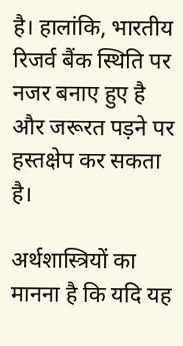है। हालांकि, भारतीय रिजर्व बैंक स्थिति पर नजर बनाए हुए है और जरूरत पड़ने पर हस्तक्षेप कर सकता है।

अर्थशास्त्रियों का मानना है कि यदि यह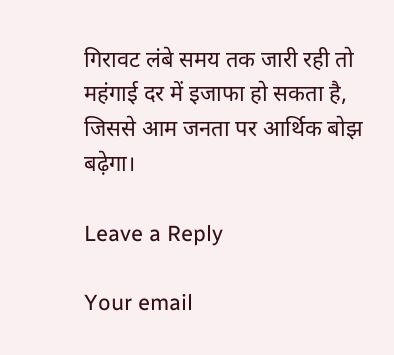गिरावट लंबे समय तक जारी रही तो महंगाई दर में इजाफा हो सकता है, जिससे आम जनता पर आर्थिक बोझ बढ़ेगा।

Leave a Reply

Your email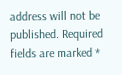address will not be published. Required fields are marked *